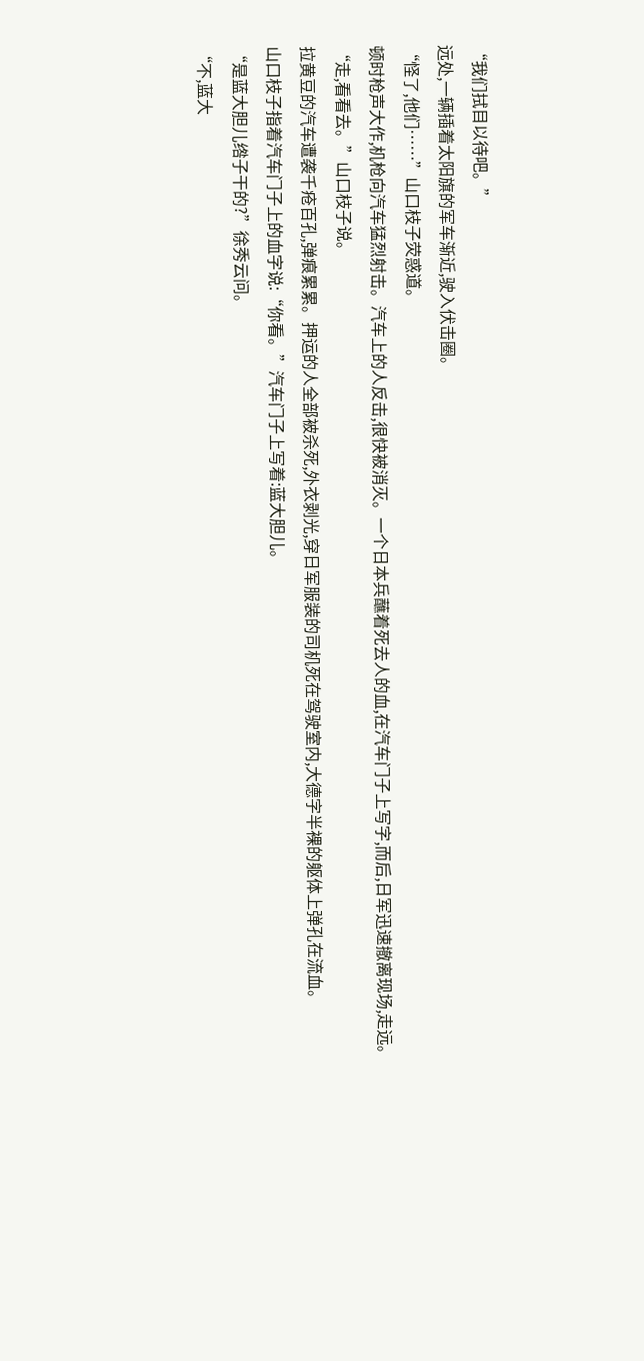“我们拭目以待吧。”
远处,一辆插着太阳旗的军车渐近,驶入伏击圈。
“怪了,他们……”山口枝子荧惑道。
顿时枪声大作,机枪向汽车猛烈射击。汽车上的人反击,很快被消灭。一个日本兵蘸着死去人的血,在汽车门子上写字,而后,日军迅速撤离现场,走远。
“走,看看去。”山口枝子说。
拉黄豆的汽车遭袭千疮百孔,弹痕累累。押运的人全部被杀死,外衣剥光,穿日军服装的司机死在驾驶室内,大德字半裸的躯体上弹孔在流血。
山口枝子指着汽车门子上的血字说:“你看。”汽车门子上写着:蓝大胆儿。
“是蓝大胆儿绺子干的?”徐秀云问。
“不,蓝大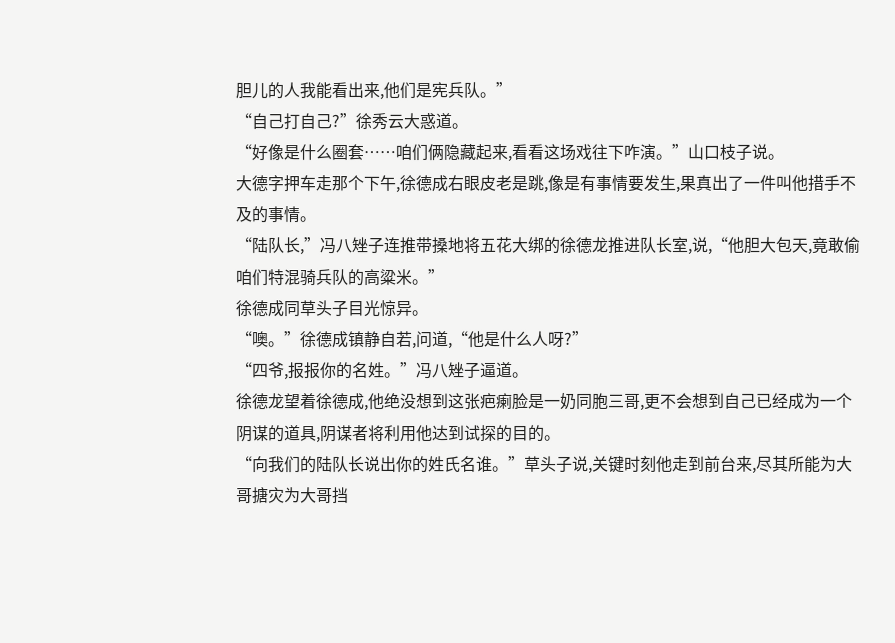胆儿的人我能看出来,他们是宪兵队。”
“自己打自己?”徐秀云大惑道。
“好像是什么圈套……咱们俩隐藏起来,看看这场戏往下咋演。”山口枝子说。
大德字押车走那个下午,徐德成右眼皮老是跳,像是有事情要发生,果真出了一件叫他措手不及的事情。
“陆队长,”冯八矬子连推带搡地将五花大绑的徐德龙推进队长室,说,“他胆大包天,竟敢偷咱们特混骑兵队的高粱米。”
徐德成同草头子目光惊异。
“噢。”徐德成镇静自若,问道,“他是什么人呀?”
“四爷,报报你的名姓。”冯八矬子逼道。
徐德龙望着徐德成,他绝没想到这张疤瘌脸是一奶同胞三哥,更不会想到自己已经成为一个阴谋的道具,阴谋者将利用他达到试探的目的。
“向我们的陆队长说出你的姓氏名谁。”草头子说,关键时刻他走到前台来,尽其所能为大哥搪灾为大哥挡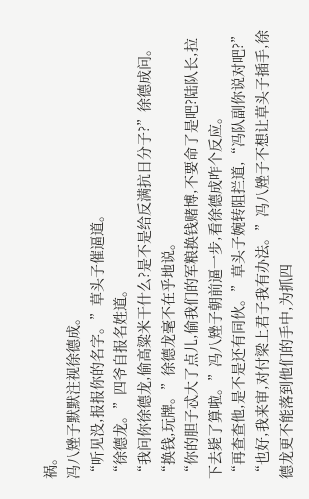祸。
冯八矬子默默注视徐德成。
“听见没,报报你的名字。”草头子催逼道。
“徐德龙。”四爷自报名姓道。
“我问你徐德龙,偷高粱米干什么?是不是给反满抗日分子?”徐德成问。
“换钱,玩牌。”徐德龙毫不在乎地说。
“你的胆子忒大了点儿,偷我们的军粮换钱赌博,不要命了是吧?陆队长,拉下去毙了算啦。”冯八矬子朝前逼一步,看徐德成咋个反应。
“再查查他,是不是还有同伙。”草头子婉转阻拦道,“冯队副你说对吧?”
“也好,我来审,对付梁上君子我有办法。”冯八矬子不想让草头子插手,徐德龙更不能落到他们的手中,为抓四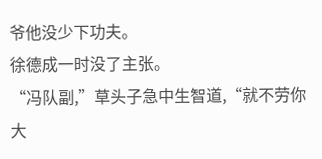爷他没少下功夫。
徐德成一时没了主张。
“冯队副,”草头子急中生智道,“就不劳你大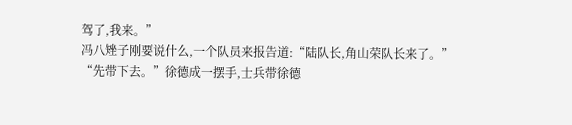驾了,我来。”
冯八矬子刚要说什么,一个队员来报告道:“陆队长,角山荣队长来了。”
“先带下去。”徐德成一摆手,士兵带徐德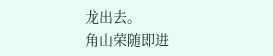龙出去。
角山荣随即进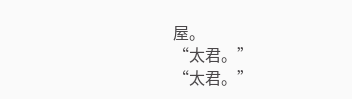屋。
“太君。”
“太君。”